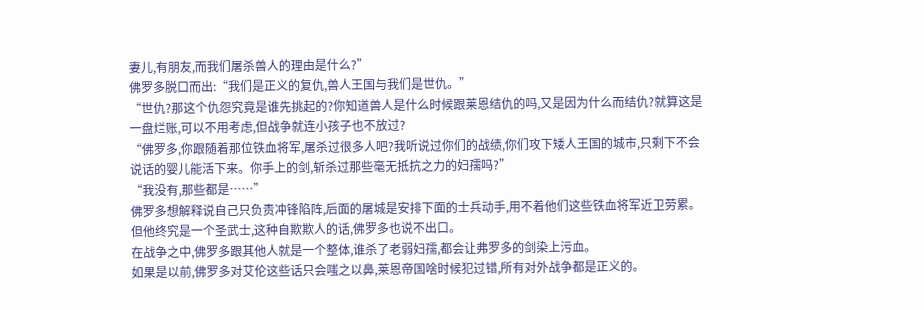妻儿,有朋友,而我们屠杀兽人的理由是什么?”
佛罗多脱口而出:“我们是正义的复仇,兽人王国与我们是世仇。”
“世仇?那这个仇怨究竟是谁先挑起的?你知道兽人是什么时候跟莱恩结仇的吗,又是因为什么而结仇?就算这是一盘烂账,可以不用考虑,但战争就连小孩子也不放过?
“佛罗多,你跟随着那位铁血将军,屠杀过很多人吧?我听说过你们的战绩,你们攻下矮人王国的城市,只剩下不会说话的婴儿能活下来。你手上的剑,斩杀过那些毫无抵抗之力的妇孺吗?”
“我没有,那些都是……”
佛罗多想解释说自己只负责冲锋陷阵,后面的屠城是安排下面的士兵动手,用不着他们这些铁血将军近卫劳累。
但他终究是一个圣武士,这种自欺欺人的话,佛罗多也说不出口。
在战争之中,佛罗多跟其他人就是一个整体,谁杀了老弱妇孺,都会让弗罗多的剑染上污血。
如果是以前,佛罗多对艾伦这些话只会嗤之以鼻,莱恩帝国啥时候犯过错,所有对外战争都是正义的。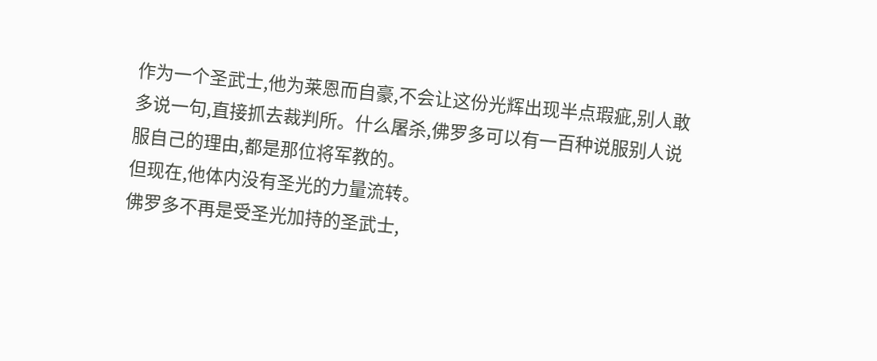作为一个圣武士,他为莱恩而自豪,不会让这份光辉出现半点瑕疵,别人敢多说一句,直接抓去裁判所。什么屠杀,佛罗多可以有一百种说服别人说服自己的理由,都是那位将军教的。
但现在,他体内没有圣光的力量流转。
佛罗多不再是受圣光加持的圣武士,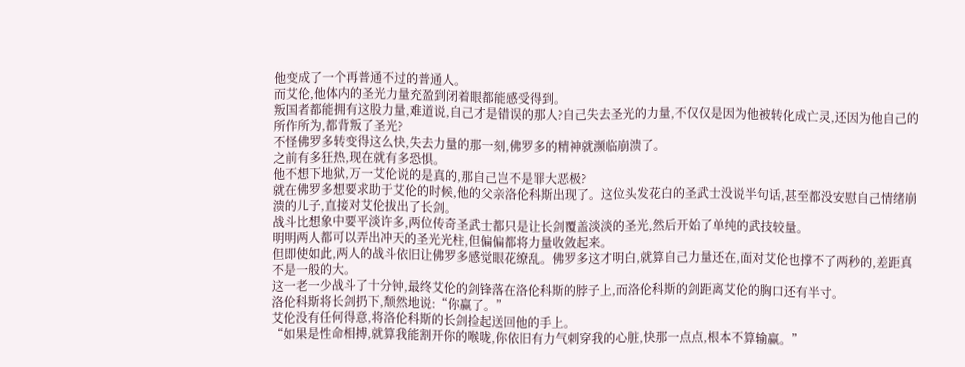他变成了一个再普通不过的普通人。
而艾伦,他体内的圣光力量充盈到闭着眼都能感受得到。
叛国者都能拥有这股力量,难道说,自己才是错误的那人?自己失去圣光的力量,不仅仅是因为他被转化成亡灵,还因为他自己的所作所为,都背叛了圣光?
不怪佛罗多转变得这么快,失去力量的那一刻,佛罗多的精神就濒临崩溃了。
之前有多狂热,现在就有多恐惧。
他不想下地狱,万一艾伦说的是真的,那自己岂不是罪大恶极?
就在佛罗多想要求助于艾伦的时候,他的父亲洛伦科斯出现了。这位头发花白的圣武士没说半句话,甚至都没安慰自己情绪崩溃的儿子,直接对艾伦拔出了长剑。
战斗比想象中要平淡许多,两位传奇圣武士都只是让长剑覆盖淡淡的圣光,然后开始了单纯的武技较量。
明明两人都可以弄出冲天的圣光光柱,但偏偏都将力量收敛起来。
但即使如此,两人的战斗依旧让佛罗多感觉眼花缭乱。佛罗多这才明白,就算自己力量还在,面对艾伦也撑不了两秒的,差距真不是一般的大。
这一老一少战斗了十分钟,最终艾伦的剑锋落在洛伦科斯的脖子上,而洛伦科斯的剑距离艾伦的胸口还有半寸。
洛伦科斯将长剑扔下,颓然地说:“你赢了。”
艾伦没有任何得意,将洛伦科斯的长剑捡起送回他的手上。
“如果是性命相搏,就算我能割开你的喉咙,你依旧有力气刺穿我的心脏,快那一点点,根本不算输赢。”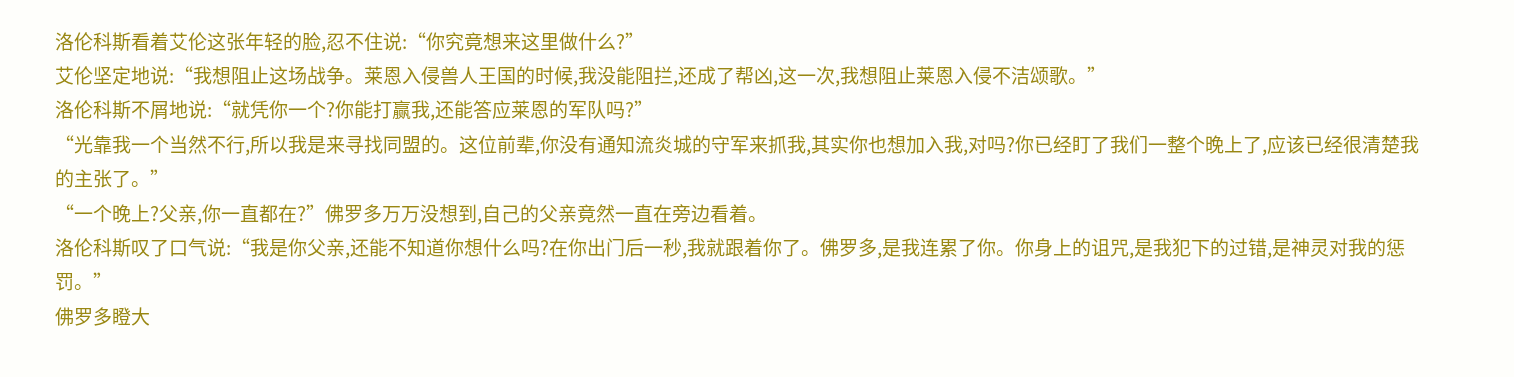洛伦科斯看着艾伦这张年轻的脸,忍不住说:“你究竟想来这里做什么?”
艾伦坚定地说:“我想阻止这场战争。莱恩入侵兽人王国的时候,我没能阻拦,还成了帮凶,这一次,我想阻止莱恩入侵不洁颂歌。”
洛伦科斯不屑地说:“就凭你一个?你能打赢我,还能答应莱恩的军队吗?”
“光靠我一个当然不行,所以我是来寻找同盟的。这位前辈,你没有通知流炎城的守军来抓我,其实你也想加入我,对吗?你已经盯了我们一整个晚上了,应该已经很清楚我的主张了。”
“一个晚上?父亲,你一直都在?”佛罗多万万没想到,自己的父亲竟然一直在旁边看着。
洛伦科斯叹了口气说:“我是你父亲,还能不知道你想什么吗?在你出门后一秒,我就跟着你了。佛罗多,是我连累了你。你身上的诅咒,是我犯下的过错,是神灵对我的惩罚。”
佛罗多瞪大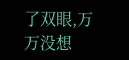了双眼,万万没想